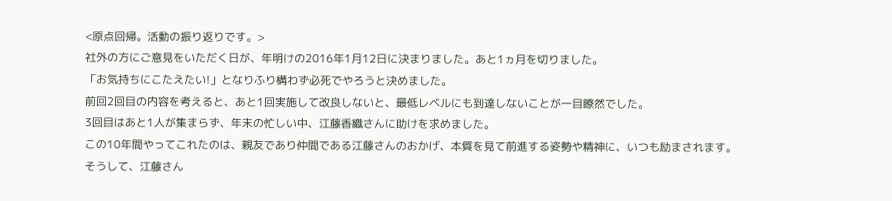<原点回帰。活動の振り返りです。>
社外の方にご意見をいただく日が、年明けの2016年1月12日に決まりました。あと1ヵ月を切りました。
「お気持ちにこたえたい!」となりふり構わず必死でやろうと決めました。
前回2回目の内容を考えると、あと1回実施して改良しないと、最低レベルにも到達しないことが一目瞭然でした。
3回目はあと1人が集まらず、年末の忙しい中、江藤香織さんに助けを求めました。
この10年間やってこれたのは、親友であり仲間である江藤さんのおかげ、本質を見て前進する姿勢や精神に、いつも励まされます。
そうして、江藤さん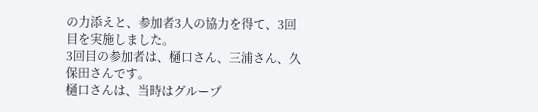の力添えと、参加者3人の協力を得て、3回目を実施しました。
3回目の参加者は、樋口さん、三浦さん、久保田さんです。
樋口さんは、当時はグループ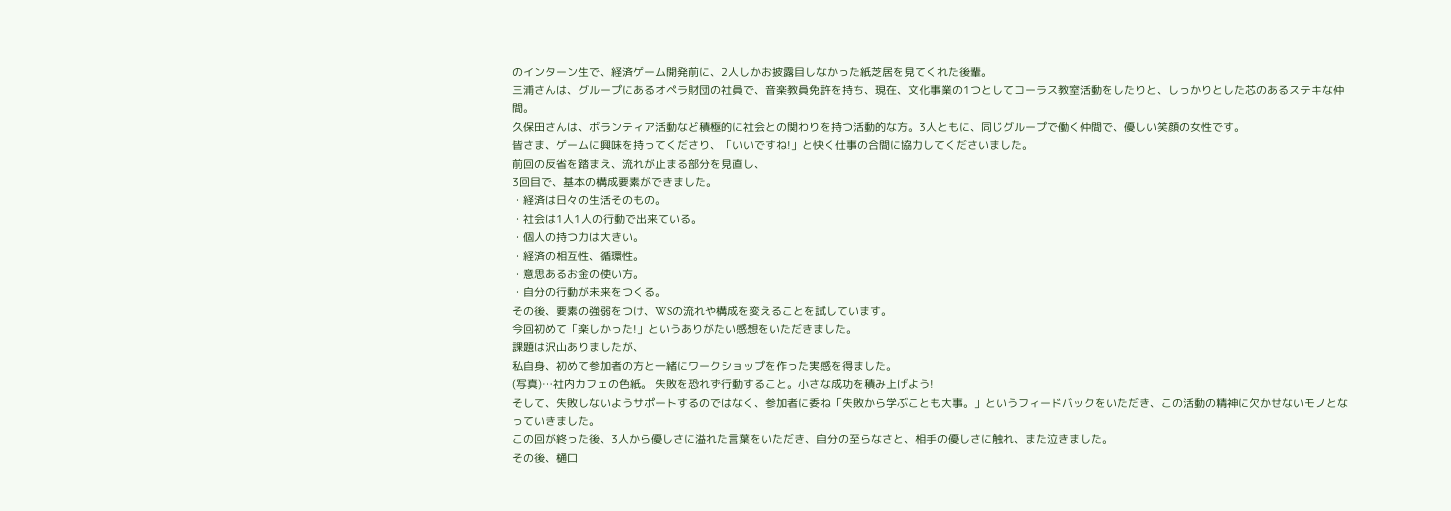のインターン生で、経済ゲーム開発前に、2人しかお披露目しなかった紙芝居を見てくれた後輩。
三浦さんは、グループにあるオペラ財団の社員で、音楽教員免許を持ち、現在、文化事業の1つとしてコーラス教室活動をしたりと、しっかりとした芯のあるステキな仲間。
久保田さんは、ボランティア活動など積極的に社会との関わりを持つ活動的な方。3人ともに、同じグループで働く仲間で、優しい笑顔の女性です。
皆さま、ゲームに興味を持ってくださり、「いいですね!」と快く仕事の合間に協力してくださいました。
前回の反省を踏まえ、流れが止まる部分を見直し、
3回目で、基本の構成要素ができました。
・経済は日々の生活そのもの。
・社会は1人1人の行動で出来ている。
・個人の持つ力は大きい。
・経済の相互性、循環性。
・意思あるお金の使い方。
・自分の行動が未来をつくる。
その後、要素の強弱をつけ、WSの流れや構成を変えることを試しています。
今回初めて「楽しかった!」というありがたい感想をいただきました。
課題は沢山ありましたが、
私自身、初めて参加者の方と一緒にワークショップを作った実感を得ました。
(写真)…社内カフェの色紙。 失敗を恐れず行動すること。小さな成功を積み上げよう!
そして、失敗しないようサポートするのではなく、参加者に委ね「失敗から学ぶことも大事。」というフィードバックをいただき、この活動の精神に欠かせないモノとなっていきました。
この回が終った後、3人から優しさに溢れた言葉をいただき、自分の至らなさと、相手の優しさに触れ、また泣きました。
その後、樋口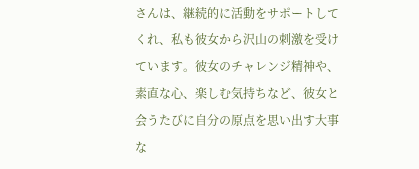さんは、継続的に活動をサポートしてくれ、私も彼女から沢山の刺激を受けています。彼女のチャレンジ精神や、素直な心、楽しむ気持ちなど、彼女と会うたびに自分の原点を思い出す大事な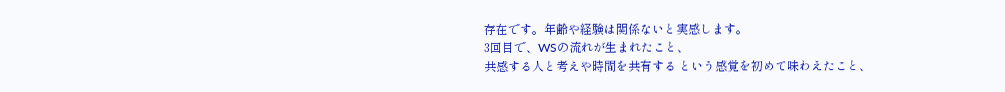存在です。年齢や経験は関係ないと実感します。
3回目で、WSの流れが生まれたこと、
共感する人と考えや時間を共有する という感覚を初めて味わえたこと、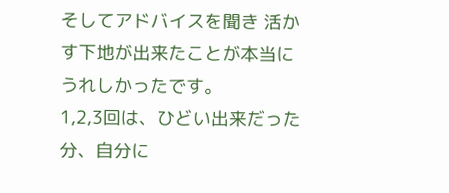そしてアドバイスを聞き 活かす下地が出来たことが本当にうれしかったです。
1,2,3回は、ひどい出来だった分、自分に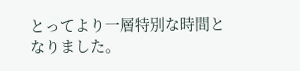とってより一層特別な時間となりました。